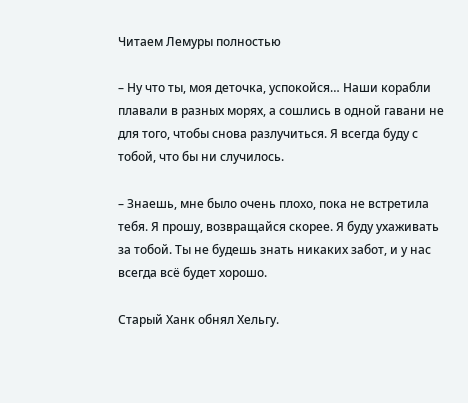Читаем Лемуры полностью

– Ну что ты, моя деточка, успокойся… Наши корабли плавали в разных морях, а сошлись в одной гавани не для того, чтобы снова разлучиться. Я всегда буду с тобой, что бы ни случилось.

– Знаешь, мне было очень плохо, пока не встретила тебя. Я прошу, возвращайся скорее. Я буду ухаживать за тобой. Ты не будешь знать никаких забот, и у нас всегда всё будет хорошо.

Старый Ханк обнял Хельгу.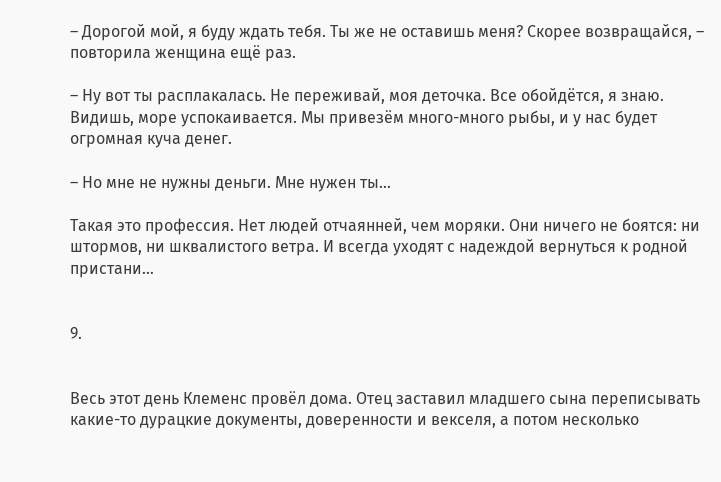– Дорогой мой, я буду ждать тебя. Ты же не оставишь меня? Скорее возвращайся, – повторила женщина ещё раз.

– Ну вот ты расплакалась. Не переживай, моя деточка. Все обойдётся, я знаю. Видишь, море успокаивается. Мы привезём много-много рыбы, и у нас будет огромная куча денег.

– Но мне не нужны деньги. Мне нужен ты…

Такая это профессия. Нет людей отчаянней, чем моряки. Они ничего не боятся: ни штормов, ни шквалистого ветра. И всегда уходят с надеждой вернуться к родной пристани…


9.


Весь этот день Клеменс провёл дома. Отец заставил младшего сына переписывать какие-то дурацкие документы, доверенности и векселя, а потом несколько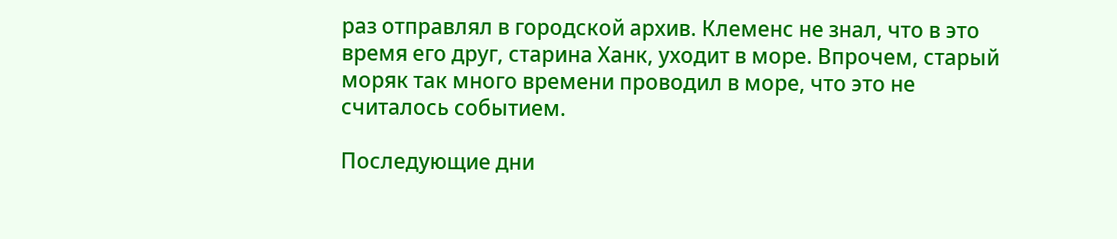раз отправлял в городской архив. Клеменс не знал, что в это время его друг, старина Ханк, уходит в море. Впрочем, старый моряк так много времени проводил в море, что это не считалось событием.

Последующие дни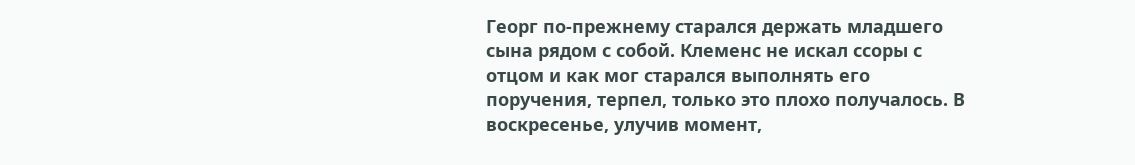Георг по-прежнему старался держать младшего сына рядом с собой. Клеменс не искал ссоры с отцом и как мог старался выполнять его поручения, терпел, только это плохо получалось. В воскресенье, улучив момент,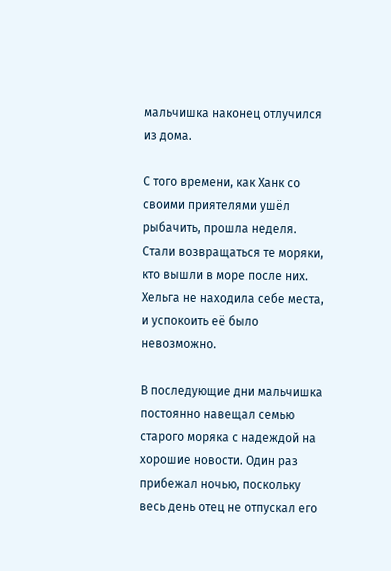мальчишка наконец отлучился из дома.

С того времени, как Ханк со своими приятелями ушёл рыбачить, прошла неделя. Стали возвращаться те моряки, кто вышли в море после них. Хельга не находила себе места, и успокоить её было невозможно.

В последующие дни мальчишка постоянно навещал семью старого моряка с надеждой на хорошие новости. Один раз прибежал ночью, поскольку весь день отец не отпускал его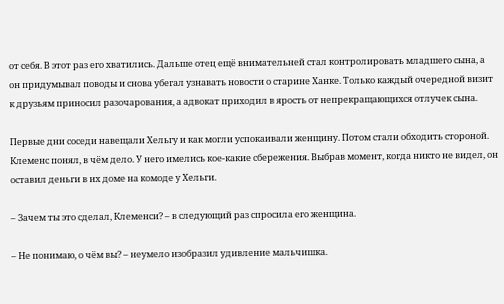от себя. В этот раз его хватились. Дальше отец ещё внимательней стал контролировать младшего сына, а он придумывал поводы и снова убегал узнавать новости о старине Ханке. Только каждый очередной визит к друзьям приносил разочарования, а адвокат приходил в ярость от непрекращающихся отлучек сына.

Первые дни соседи навещали Хельгу и как могли успокаивали женщину. Потом стали обходить стороной. Клеменс понял, в чём дело. У него имелись кое-какие сбережения. Выбрав момент, когда никто не видел, он оставил деньги в их доме на комоде у Хельги.

– Зачем ты это сделал, Клеменси? – в следующий раз спросила его женщина.

– Не понимаю, о чём вы? – неумело изобразил удивление мальчишка.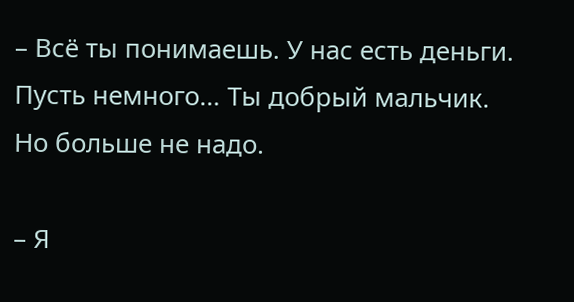– Всё ты понимаешь. У нас есть деньги. Пусть немного… Ты добрый мальчик. Но больше не надо.

– Я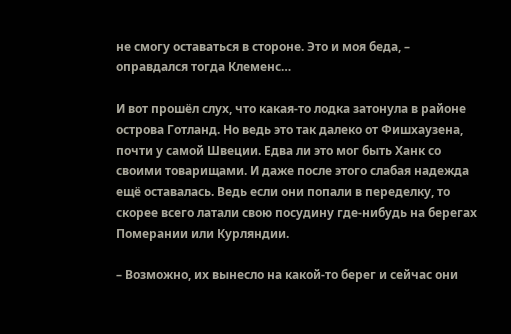не смогу оставаться в стороне. Это и моя беда, – оправдался тогда Клеменс…

И вот прошёл слух, что какая-то лодка затонула в районе острова Готланд. Но ведь это так далеко от Фишхаузена, почти у самой Швеции. Едва ли это мог быть Ханк со своими товарищами. И даже после этого слабая надежда ещё оставалась. Ведь если они попали в переделку, то скорее всего латали свою посудину где-нибудь на берегах Померании или Курляндии.

– Возможно, их вынесло на какой-то берег и сейчас они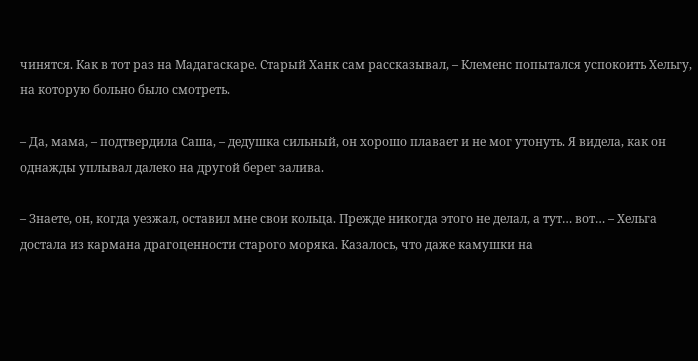чинятся. Как в тот раз на Мадагаскаре. Старый Ханк сам рассказывал, – Клеменс попытался успокоить Хельгу, на которую больно было смотреть.

– Да, мама, – подтвердила Саша, – дедушка сильный, он хорошо плавает и не мог утонуть. Я видела, как он однажды уплывал далеко на другой берег залива.

– Знаете, он, когда уезжал, оставил мне свои кольца. Прежде никогда этого не делал, а тут… вот… – Хельга достала из кармана драгоценности старого моряка. Казалось, что даже камушки на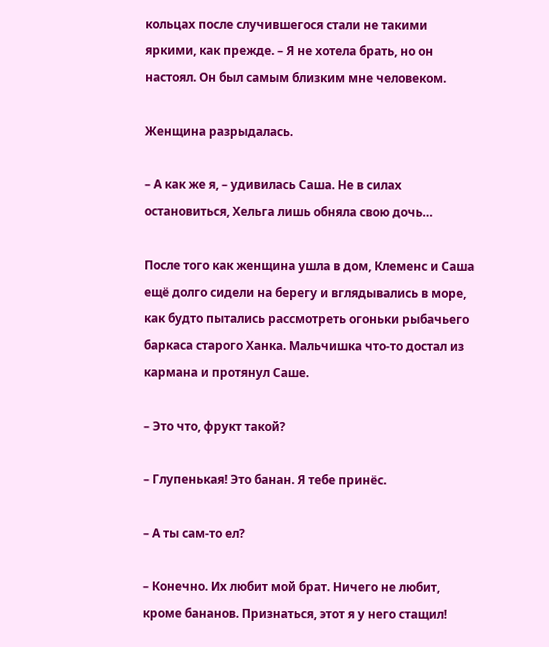кольцах после случившегося стали не такими яркими, как прежде. – Я не хотела брать, но он настоял. Он был самым близким мне человеком.

Женщина разрыдалась.

– А как же я, – удивилась Саша. Не в силах остановиться, Хельга лишь обняла свою дочь…

После того как женщина ушла в дом, Клеменс и Саша ещё долго сидели на берегу и вглядывались в море, как будто пытались рассмотреть огоньки рыбачьего баркаса старого Ханка. Мальчишка что-то достал из кармана и протянул Саше.

– Это что, фрукт такой?

– Глупенькая! Это банан. Я тебе принёс.

– А ты сам-то ел?

– Конечно. Их любит мой брат. Ничего не любит, кроме бананов. Признаться, этот я у него стащил!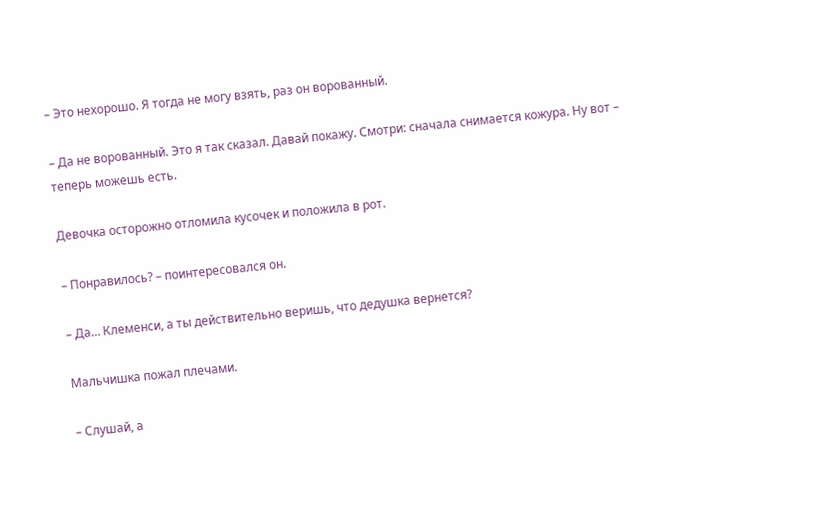– Это нехорошо. Я тогда не могу взять, раз он ворованный.

– Да не ворованный. Это я так сказал. Давай покажу. Смотри: сначала снимается кожура. Ну вот – теперь можешь есть.

Девочка осторожно отломила кусочек и положила в рот.

– Понравилось? – поинтересовался он.

– Да… Клеменси, а ты действительно веришь, что дедушка вернется?

Мальчишка пожал плечами.

– Слушай, а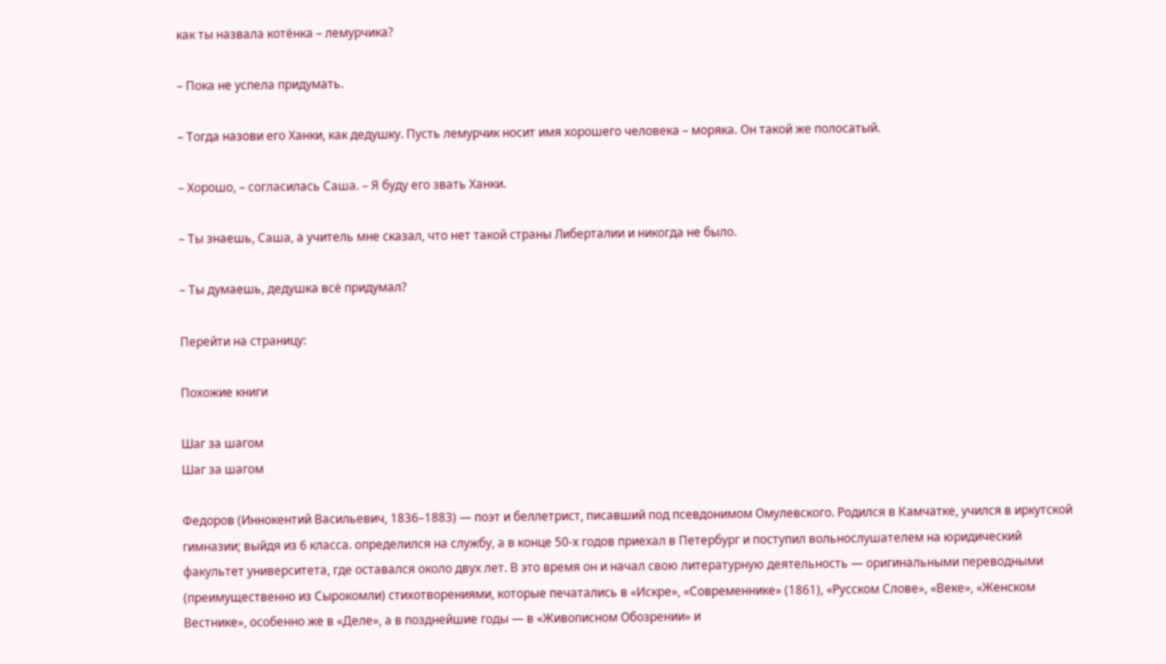как ты назвала котёнка – лемурчика?

– Пока не успела придумать.

– Тогда назови его Ханки, как дедушку. Пусть лемурчик носит имя хорошего человека – моряка. Он такой же полосатый.

– Хорошо, – согласилась Саша. – Я буду его звать Ханки.

– Ты знаешь, Саша, а учитель мне сказал, что нет такой страны Либерталии и никогда не было.

– Ты думаешь, дедушка всё придумал?

Перейти на страницу:

Похожие книги

Шаг за шагом
Шаг за шагом

Федоров (Иннокентий Васильевич, 1836–1883) — поэт и беллетрист, писавший под псевдонимом Омулевского. Родился в Камчатке, учился в иркутской гимназии; выйдя из 6 класса. определился на службу, а в конце 50-х годов приехал в Петербург и поступил вольнослушателем на юридический факультет университета, где оставался около двух лет. В это время он и начал свою литературную деятельность — оригинальными переводными (преимущественно из Сырокомли) стихотворениями, которые печатались в «Искре», «Современнике» (1861), «Русском Слове», «Веке», «Женском Вестнике», особенно же в «Деле», а в позднейшие годы — в «Живописном Обозрении» и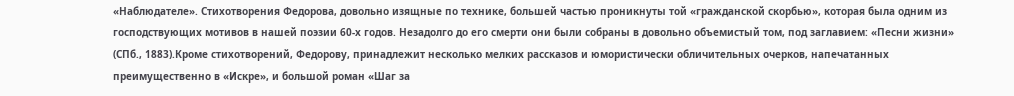«Наблюдателе». Стихотворения Федорова, довольно изящные по технике, большей частью проникнуты той «гражданской скорбью», которая была одним из господствующих мотивов в нашей поэзии 60-х годов. Незадолго до его смерти они были собраны в довольно объемистый том, под заглавием: «Песни жизни» (СПб., 1883).Кроме стихотворений, Федорову, принадлежит несколько мелких рассказов и юмористически обличительных очерков, напечатанных преимущественно в «Искре», и большой роман «Шаг за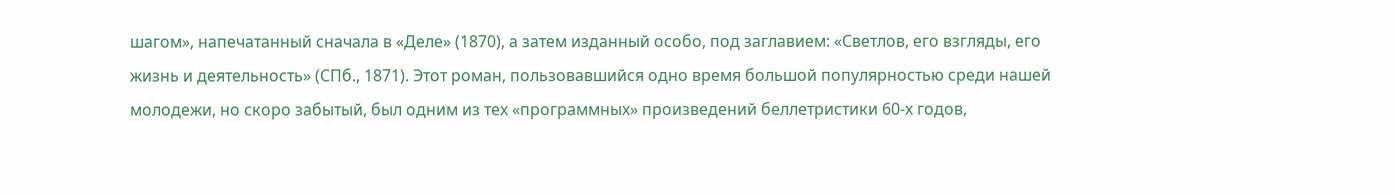шагом», напечатанный сначала в «Деле» (1870), а затем изданный особо, под заглавием: «Светлов, его взгляды, его жизнь и деятельность» (СПб., 1871). Этот роман, пользовавшийся одно время большой популярностью среди нашей молодежи, но скоро забытый, был одним из тех «программных» произведений беллетристики 60-х годов,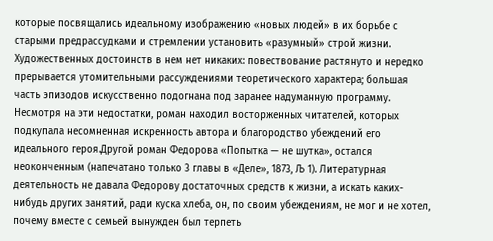которые посвящались идеальному изображению «новых людей» в их борьбе с старыми предрассудками и стремлении установить «разумный» строй жизни. Художественных достоинств в нем нет никаких: повествование растянуто и нередко прерывается утомительными рассуждениями теоретического характера; большая часть эпизодов искусственно подогнана под заранее надуманную программу. Несмотря на эти недостатки, роман находил восторженных читателей, которых подкупала несомненная искренность автора и благородство убеждений его идеального героя.Другой роман Федорова «Попытка — не шутка», остался неоконченным (напечатано только 3 главы в «Деле», 1873, Љ 1). Литературная деятельность не давала Федорову достаточных средств к жизни, а искать каких-нибудь других занятий, ради куска хлеба, он, по своим убеждениям, не мог и не хотел, почему вместе с семьей вынужден был терпеть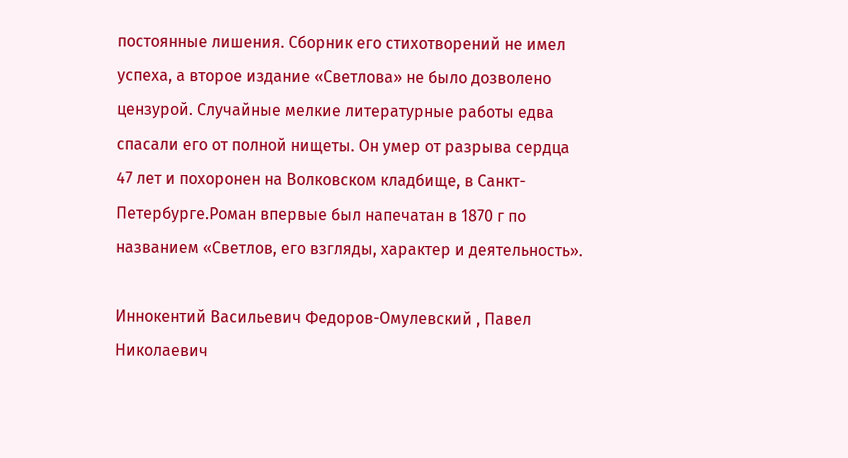постоянные лишения. Сборник его стихотворений не имел успеха, а второе издание «Светлова» не было дозволено цензурой. Случайные мелкие литературные работы едва спасали его от полной нищеты. Он умер от разрыва сердца 47 лет и похоронен на Волковском кладбище, в Санкт-Петербурге.Роман впервые был напечатан в 1870 г по названием «Светлов, его взгляды, характер и деятельность».

Иннокентий Васильевич Федоров-Омулевский , Павел Николаевич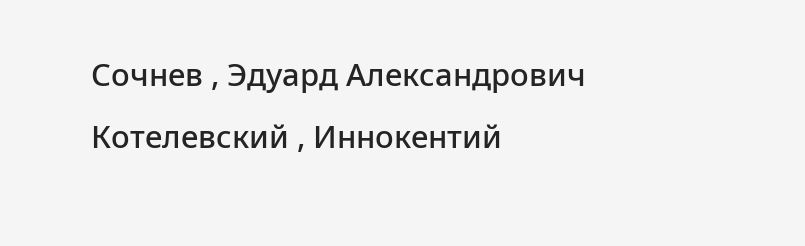Сочнев , Эдуард Александрович Котелевский , Иннокентий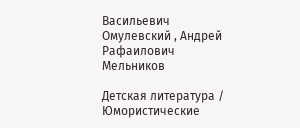Васильевич Омулевский , Андрей Рафаилович Мельников

Детская литература / Юмористические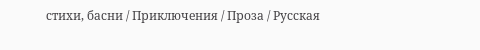стихи, басни / Приключения / Проза / Русская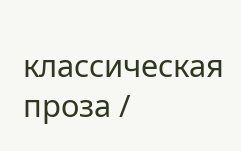классическая проза /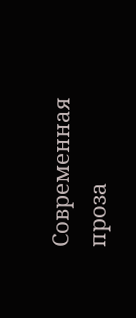Современная проза